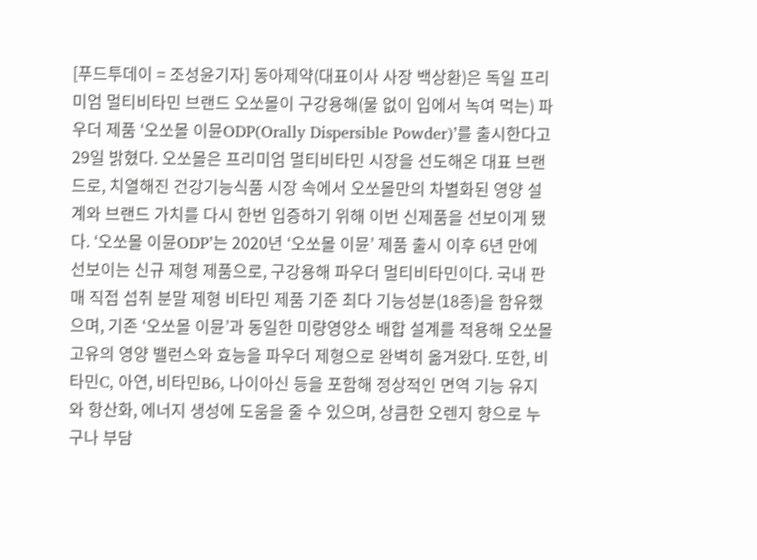[푸드투데이 = 조성윤기자] 동아제약(대표이사 사장 백상환)은 독일 프리미엄 멀티비타민 브랜드 오쏘몰이 구강용해(물 없이 입에서 녹여 먹는) 파우더 제품 ‘오쏘몰 이뮨ODP(Orally Dispersible Powder)’를 출시한다고 29일 밝혔다. 오쏘몰은 프리미엄 멀티비타민 시장을 선도해온 대표 브랜드로, 치열해진 건강기능식품 시장 속에서 오쏘몰만의 차별화된 영양 설계와 브랜드 가치를 다시 한번 입증하기 위해 이번 신제품을 선보이게 됐다. ‘오쏘몰 이뮨ODP’는 2020년 ‘오쏘몰 이뮨’ 제품 출시 이후 6년 만에 선보이는 신규 제형 제품으로, 구강용해 파우더 멀티비타민이다. 국내 판매 직접 섭취 분말 제형 비타민 제품 기준 최다 기능성분(18종)을 함유했으며, 기존 ‘오쏘몰 이뮨’과 동일한 미량영양소 배합 설계를 적용해 오쏘몰 고유의 영양 밸런스와 효능을 파우더 제형으로 완벽히 옮겨왔다. 또한, 비타민C, 아연, 비타민B6, 나이아신 등을 포함해 정상적인 면역 기능 유지와 항산화, 에너지 생성에 도움을 줄 수 있으며, 상큼한 오렌지 향으로 누구나 부담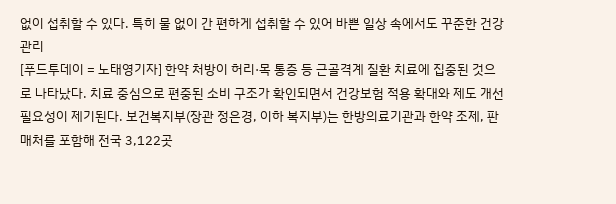없이 섭취할 수 있다. 특히 물 없이 간 편하게 섭취할 수 있어 바쁜 일상 속에서도 꾸준한 건강 관리
[푸드투데이 = 노태영기자] 한약 처방이 허리·목 통증 등 근골격계 질환 치료에 집중된 것으로 나타났다. 치료 중심으로 편중된 소비 구조가 확인되면서 건강보험 적용 확대와 제도 개선 필요성이 제기된다. 보건복지부(장관 정은경, 이하 복지부)는 한방의료기관과 한약 조제, 판매처를 포함해 전국 3,122곳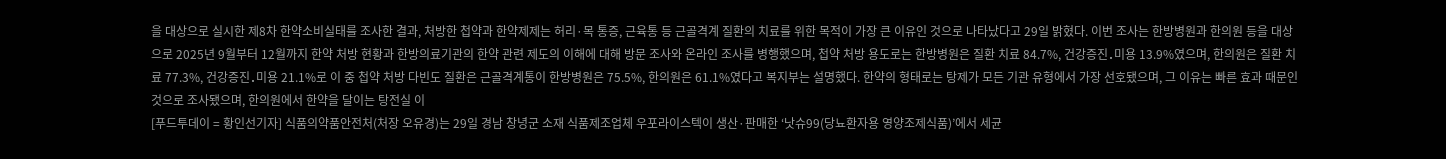을 대상으로 실시한 제8차 한약소비실태를 조사한 결과, 처방한 첩약과 한약제제는 허리·목 통증, 근육통 등 근골격계 질환의 치료를 위한 목적이 가장 큰 이유인 것으로 나타났다고 29일 밝혔다. 이번 조사는 한방병원과 한의원 등을 대상으로 2025년 9월부터 12월까지 한약 처방 현황과 한방의료기관의 한약 관련 제도의 이해에 대해 방문 조사와 온라인 조사를 병행했으며, 첩약 처방 용도로는 한방병원은 질환 치료 84.7%, 건강증진․미용 13.9%였으며, 한의원은 질환 치료 77.3%, 건강증진․미용 21.1%로 이 중 첩약 처방 다빈도 질환은 근골격계통이 한방병원은 75.5%, 한의원은 61.1%였다고 복지부는 설명했다. 한약의 형태로는 탕제가 모든 기관 유형에서 가장 선호됐으며, 그 이유는 빠른 효과 때문인 것으로 조사됐으며, 한의원에서 한약을 달이는 탕전실 이
[푸드투데이 = 황인선기자] 식품의약품안전처(처장 오유경)는 29일 경남 창녕군 소재 식품제조업체 우포라이스텍이 생산·판매한 ‘낫슈99(당뇨환자용 영양조제식품)’에서 세균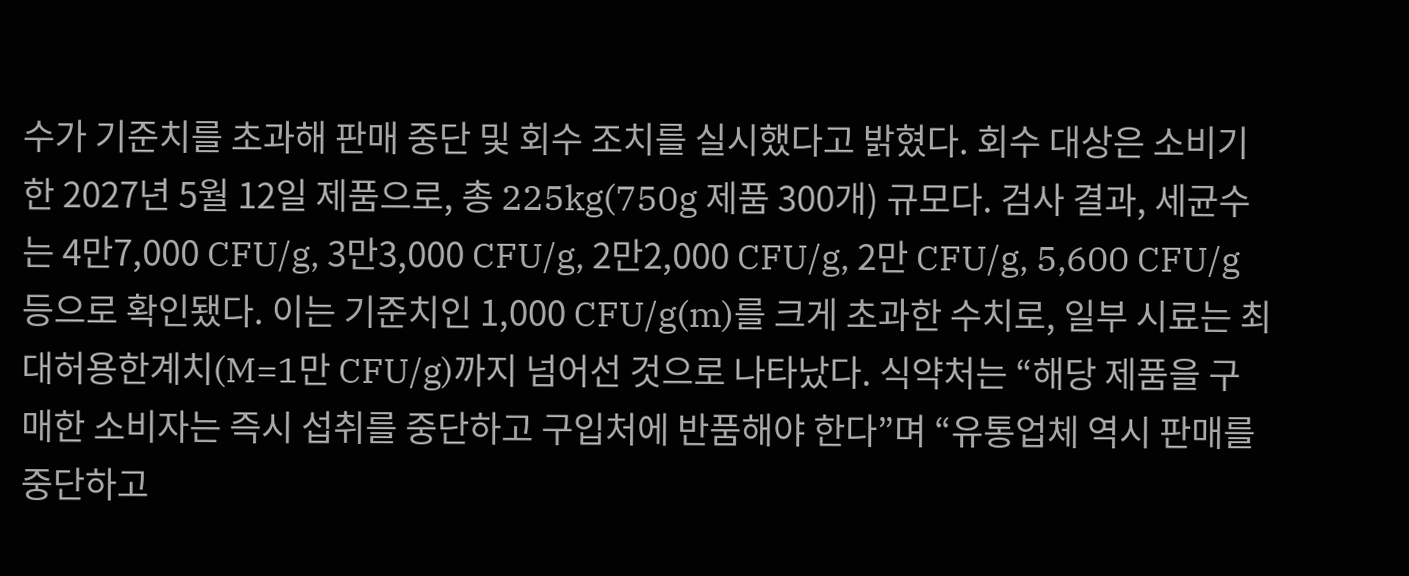수가 기준치를 초과해 판매 중단 및 회수 조치를 실시했다고 밝혔다. 회수 대상은 소비기한 2027년 5월 12일 제품으로, 총 225kg(750g 제품 300개) 규모다. 검사 결과, 세균수는 4만7,000 CFU/g, 3만3,000 CFU/g, 2만2,000 CFU/g, 2만 CFU/g, 5,600 CFU/g 등으로 확인됐다. 이는 기준치인 1,000 CFU/g(m)를 크게 초과한 수치로, 일부 시료는 최대허용한계치(M=1만 CFU/g)까지 넘어선 것으로 나타났다. 식약처는 “해당 제품을 구매한 소비자는 즉시 섭취를 중단하고 구입처에 반품해야 한다”며 “유통업체 역시 판매를 중단하고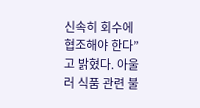신속히 회수에 협조해야 한다”고 밝혔다. 아울러 식품 관련 불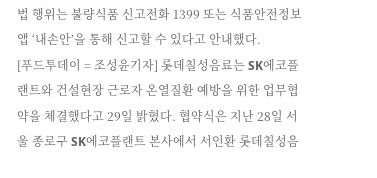법 행위는 불량식품 신고전화 1399 또는 식품안전정보 앱 ‘내손안’을 통해 신고할 수 있다고 안내했다.
[푸드투데이 = 조성윤기자] 롯데칠성음료는 SK에코플랜트와 건설현장 근로자 온열질환 예방을 위한 업무협약을 체결했다고 29일 밝혔다. 협약식은 지난 28일 서울 종로구 SK에코플랜트 본사에서 서인환 롯데칠성음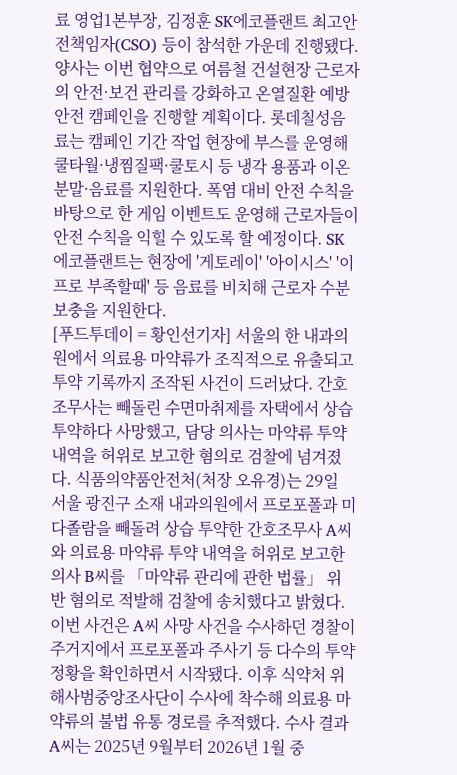료 영업1본부장, 김정훈 SK에코플랜트 최고안전책임자(CSO) 등이 참석한 가운데 진행됐다. 양사는 이번 협약으로 여름철 건설현장 근로자의 안전·보건 관리를 강화하고 온열질환 예방 안전 캠페인을 진행할 계획이다. 롯데칠성음료는 캠페인 기간 작업 현장에 부스를 운영해 쿨타월·냉찜질팩·쿨토시 등 냉각 용품과 이온분말·음료를 지원한다. 폭염 대비 안전 수칙을 바탕으로 한 게임 이벤트도 운영해 근로자들이 안전 수칙을 익힐 수 있도록 할 예정이다. SK에코플랜트는 현장에 '게토레이' '아이시스' '이프로 부족할때' 등 음료를 비치해 근로자 수분 보충을 지원한다.
[푸드투데이 = 황인선기자] 서울의 한 내과의원에서 의료용 마약류가 조직적으로 유출되고 투약 기록까지 조작된 사건이 드러났다. 간호조무사는 빼돌린 수면마취제를 자택에서 상습 투약하다 사망했고, 담당 의사는 마약류 투약 내역을 허위로 보고한 혐의로 검찰에 넘겨졌다. 식품의약품안전처(처장 오유경)는 29일 서울 광진구 소재 내과의원에서 프로포폴과 미다졸람을 빼돌려 상습 투약한 간호조무사 A씨와 의료용 마약류 투약 내역을 허위로 보고한 의사 B씨를 「마약류 관리에 관한 법률」 위반 혐의로 적발해 검찰에 송치했다고 밝혔다. 이번 사건은 A씨 사망 사건을 수사하던 경찰이 주거지에서 프로포폴과 주사기 등 다수의 투약 정황을 확인하면서 시작됐다. 이후 식약처 위해사범중앙조사단이 수사에 착수해 의료용 마약류의 불법 유통 경로를 추적했다. 수사 결과 A씨는 2025년 9월부터 2026년 1월 중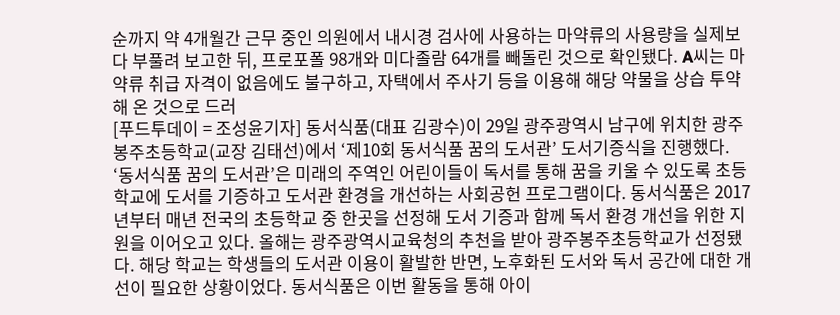순까지 약 4개월간 근무 중인 의원에서 내시경 검사에 사용하는 마약류의 사용량을 실제보다 부풀려 보고한 뒤, 프로포폴 98개와 미다졸람 64개를 빼돌린 것으로 확인됐다. A씨는 마약류 취급 자격이 없음에도 불구하고, 자택에서 주사기 등을 이용해 해당 약물을 상습 투약해 온 것으로 드러
[푸드투데이 = 조성윤기자] 동서식품(대표 김광수)이 29일 광주광역시 남구에 위치한 광주봉주초등학교(교장 김태선)에서 ‘제10회 동서식품 꿈의 도서관’ 도서기증식을 진행했다. ‘동서식품 꿈의 도서관’은 미래의 주역인 어린이들이 독서를 통해 꿈을 키울 수 있도록 초등학교에 도서를 기증하고 도서관 환경을 개선하는 사회공헌 프로그램이다. 동서식품은 2017년부터 매년 전국의 초등학교 중 한곳을 선정해 도서 기증과 함께 독서 환경 개선을 위한 지원을 이어오고 있다. 올해는 광주광역시교육청의 추천을 받아 광주봉주초등학교가 선정됐다. 해당 학교는 학생들의 도서관 이용이 활발한 반면, 노후화된 도서와 독서 공간에 대한 개선이 필요한 상황이었다. 동서식품은 이번 활동을 통해 아이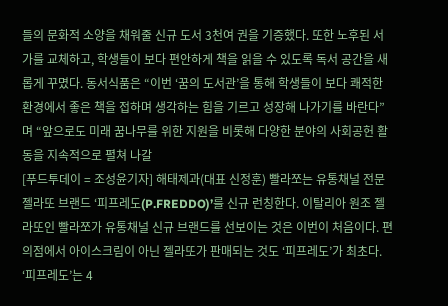들의 문화적 소양을 채워줄 신규 도서 3천여 권을 기증했다. 또한 노후된 서가를 교체하고, 학생들이 보다 편안하게 책을 읽을 수 있도록 독서 공간을 새롭게 꾸몄다. 동서식품은 “이번 ‘꿈의 도서관’을 통해 학생들이 보다 쾌적한 환경에서 좋은 책을 접하며 생각하는 힘을 기르고 성장해 나가기를 바란다”며 “앞으로도 미래 꿈나무를 위한 지원을 비롯해 다양한 분야의 사회공헌 활동을 지속적으로 펼쳐 나갈
[푸드투데이 = 조성윤기자] 해태제과(대표 신정훈) 빨라쪼는 유통채널 전문 젤라또 브랜드 ‘피프레도(P.FREDDO)’를 신규 런칭한다. 이탈리아 원조 젤라또인 빨라쪼가 유통채널 신규 브랜드를 선보이는 것은 이번이 처음이다. 편의점에서 아이스크림이 아닌 젤라또가 판매되는 것도 ‘피프레도’가 최초다. ‘피프레도’는 4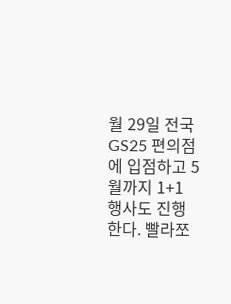월 29일 전국 GS25 편의점에 입점하고 5월까지 1+1 행사도 진행한다. 빨라쪼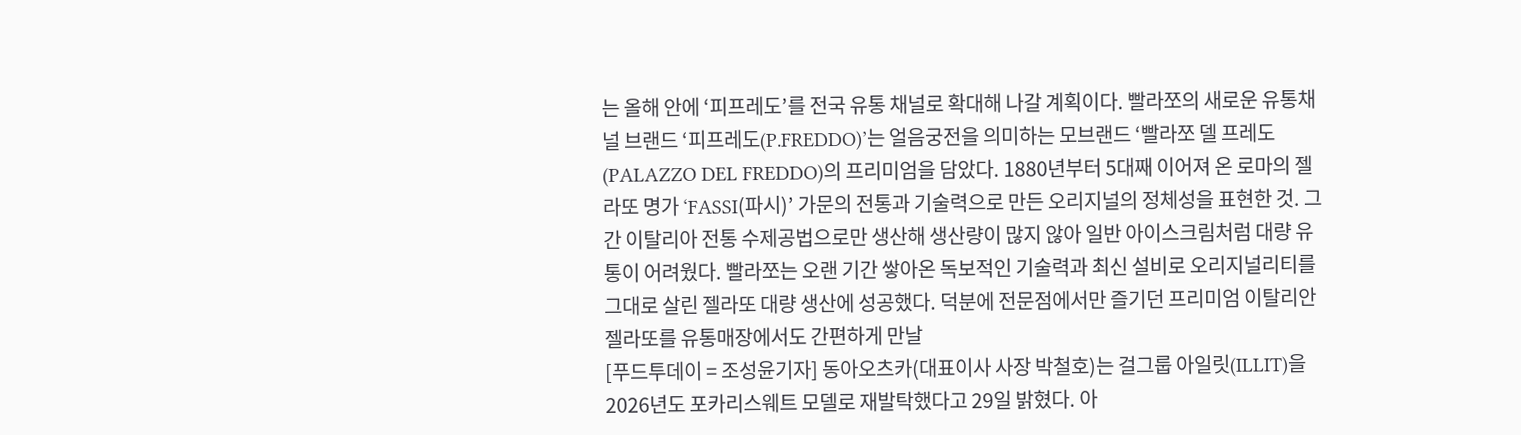는 올해 안에 ‘피프레도’를 전국 유통 채널로 확대해 나갈 계획이다. 빨라쪼의 새로운 유통채널 브랜드 ‘피프레도(P.FREDDO)’는 얼음궁전을 의미하는 모브랜드 ‘빨라쪼 델 프레도(PALAZZO DEL FREDDO)의 프리미엄을 담았다. 1880년부터 5대째 이어져 온 로마의 젤라또 명가 ‘FASSI(파시)’ 가문의 전통과 기술력으로 만든 오리지널의 정체성을 표현한 것. 그간 이탈리아 전통 수제공법으로만 생산해 생산량이 많지 않아 일반 아이스크림처럼 대량 유통이 어려웠다. 빨라쪼는 오랜 기간 쌓아온 독보적인 기술력과 최신 설비로 오리지널리티를 그대로 살린 젤라또 대량 생산에 성공했다. 덕분에 전문점에서만 즐기던 프리미엄 이탈리안 젤라또를 유통매장에서도 간편하게 만날
[푸드투데이 = 조성윤기자] 동아오츠카(대표이사 사장 박철호)는 걸그룹 아일릿(ILLIT)을 2026년도 포카리스웨트 모델로 재발탁했다고 29일 밝혔다. 아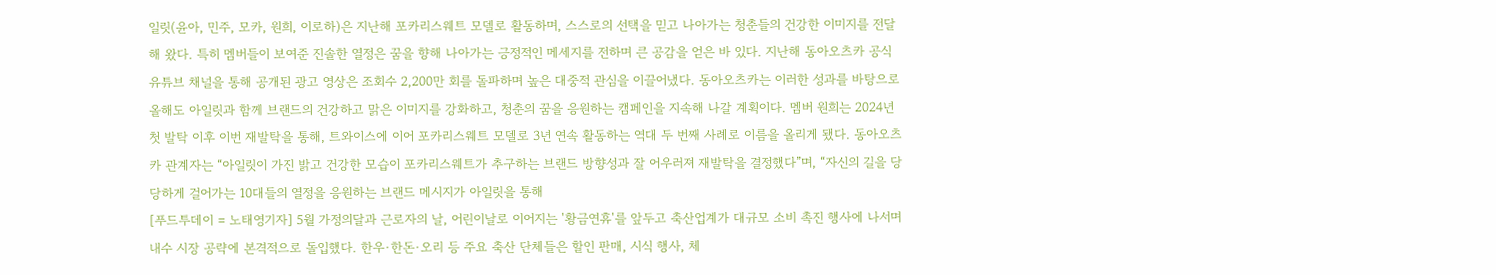일릿(윤아, 민주, 모카, 원희, 이로하)은 지난해 포카리스웨트 모델로 활동하며, 스스로의 선택을 믿고 나아가는 청춘들의 건강한 이미지를 전달해 왔다. 특히 멤버들이 보여준 진솔한 열정은 꿈을 향해 나아가는 긍정적인 메세지를 전하며 큰 공감을 얻은 바 있다. 지난해 동아오츠카 공식 유튜브 채널을 통해 공개된 광고 영상은 조회수 2,200만 회를 돌파하며 높은 대중적 관심을 이끌어냈다. 동아오츠카는 이러한 성과를 바탕으로 올해도 아일릿과 함께 브랜드의 건강하고 맑은 이미지를 강화하고, 청춘의 꿈을 응원하는 캠페인을 지속해 나갈 계획이다. 멤버 원희는 2024년 첫 발탁 이후 이번 재발탁을 통해, 트와이스에 이어 포카리스웨트 모델로 3년 연속 활동하는 역대 두 번째 사례로 이름을 올리게 됐다. 동아오츠카 관계자는 “아일릿이 가진 밝고 건강한 모습이 포카리스웨트가 추구하는 브랜드 방향성과 잘 어우러져 재발탁을 결정했다”며, “자신의 길을 당당하게 걸어가는 10대들의 열정을 응원하는 브랜드 메시지가 아일릿을 통해
[푸드투데이 = 노태영기자] 5월 가정의달과 근로자의 날, 어린이날로 이어지는 '황금연휴'를 앞두고 축산업계가 대규모 소비 촉진 행사에 나서며 내수 시장 공략에 본격적으로 돌입했다. 한우·한돈·오리 등 주요 축산 단체들은 할인 판매, 시식 행사, 체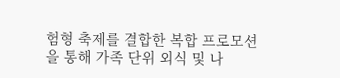험형 축제를 결합한 복합 프로모션을 통해 가족 단위 외식 및 나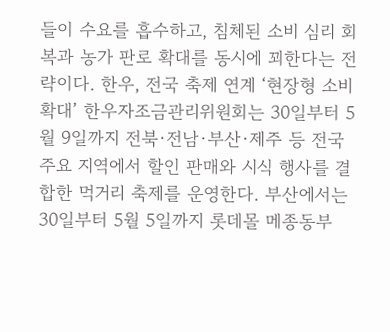들이 수요를 흡수하고, 침체된 소비 심리 회복과 농가 판로 확대를 동시에 꾀한다는 전략이다. 한우, 전국 축제 연계 ‘현장형 소비 확대’ 한우자조금관리위원회는 30일부터 5월 9일까지 전북·전남·부산·제주 등 전국 주요 지역에서 할인 판매와 시식 행사를 결합한 먹거리 축제를 운영한다. 부산에서는 30일부터 5월 5일까지 롯데몰 메종동부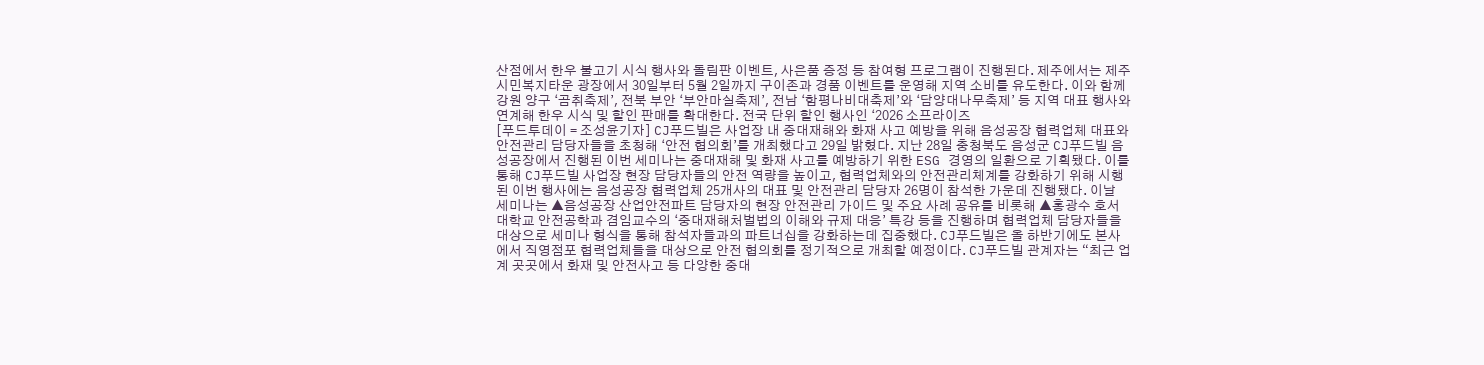산점에서 한우 불고기 시식 행사와 돌림판 이벤트, 사은품 증정 등 참여형 프로그램이 진행된다. 제주에서는 제주시민복지타운 광장에서 30일부터 5월 2일까지 구이존과 경품 이벤트를 운영해 지역 소비를 유도한다. 이와 함께 강원 양구 ‘곰취축제’, 전북 부안 ‘부안마실축제’, 전남 ‘함평나비대축제’와 ‘담양대나무축제’ 등 지역 대표 행사와 연계해 한우 시식 및 할인 판매를 확대한다. 전국 단위 할인 행사인 ‘2026 소프라이즈
[푸드투데이 = 조성윤기자] CJ푸드빌은 사업장 내 중대재해와 화재 사고 예방을 위해 음성공장 협력업체 대표와 안전관리 담당자들을 초청해 ‘안전 협의회’를 개최했다고 29일 밝혔다. 지난 28일 충청북도 음성군 CJ푸드빌 음성공장에서 진행된 이번 세미나는 중대재해 및 화재 사고를 예방하기 위한 ESG 경영의 일환으로 기획됐다. 이를 통해 CJ푸드빌 사업장 현장 담당자들의 안전 역량을 높이고, 협력업체와의 안전관리체계를 강화하기 위해 시행된 이번 행사에는 음성공장 협력업체 25개사의 대표 및 안전관리 담당자 26명이 참석한 가운데 진행됐다. 이날 세미나는 ▲음성공장 산업안전파트 담당자의 현장 안전관리 가이드 및 주요 사례 공유를 비롯해 ▲홍광수 호서대학교 안전공학과 겸임교수의 ‘중대재해처벌법의 이해와 규제 대응’ 특강 등을 진행하며 협력업체 담당자들을 대상으로 세미나 형식을 통해 참석자들과의 파트너십을 강화하는데 집중했다. CJ푸드빌은 올 하반기에도 본사에서 직영점포 협력업체들을 대상으로 안전 협의회를 정기적으로 개최할 예정이다. CJ푸드빌 관계자는 “최근 업계 곳곳에서 화재 및 안전사고 등 다양한 중대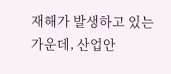재해가 발생하고 있는 가운데, 산업안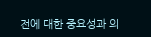전에 대한 중요성과 의